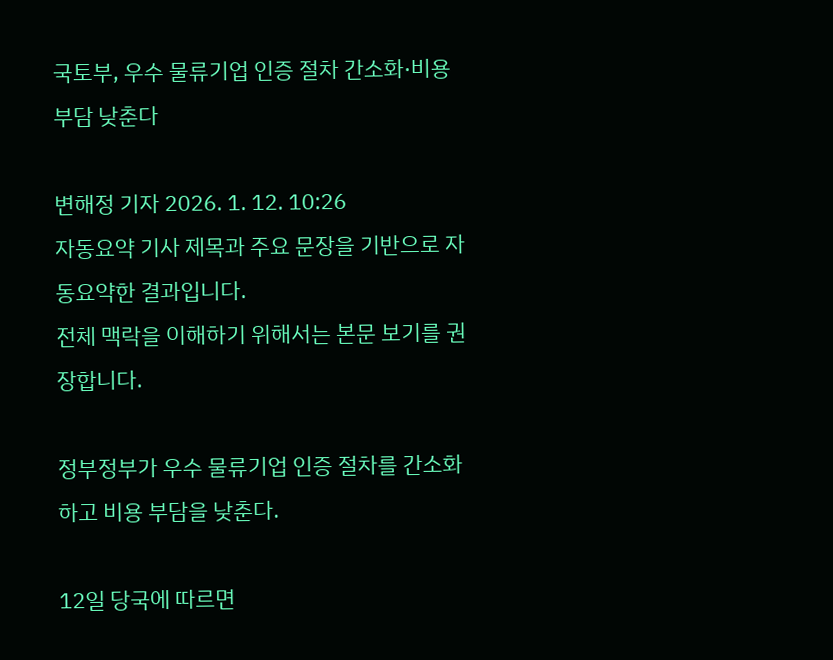국토부, 우수 물류기업 인증 절차 간소화·비용 부담 낮춘다

변해정 기자 2026. 1. 12. 10:26
자동요약 기사 제목과 주요 문장을 기반으로 자동요약한 결과입니다.
전체 맥락을 이해하기 위해서는 본문 보기를 권장합니다.

정부정부가 우수 물류기업 인증 절차를 간소화하고 비용 부담을 낮춘다.

12일 당국에 따르면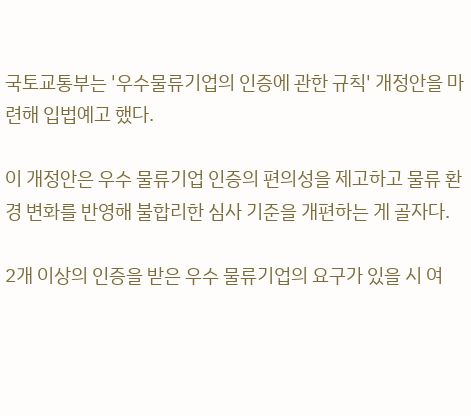국토교통부는 '우수물류기업의 인증에 관한 규칙' 개정안을 마련해 입법예고 했다.

이 개정안은 우수 물류기업 인증의 편의성을 제고하고 물류 환경 변화를 반영해 불합리한 심사 기준을 개편하는 게 골자다.

2개 이상의 인증을 받은 우수 물류기업의 요구가 있을 시 여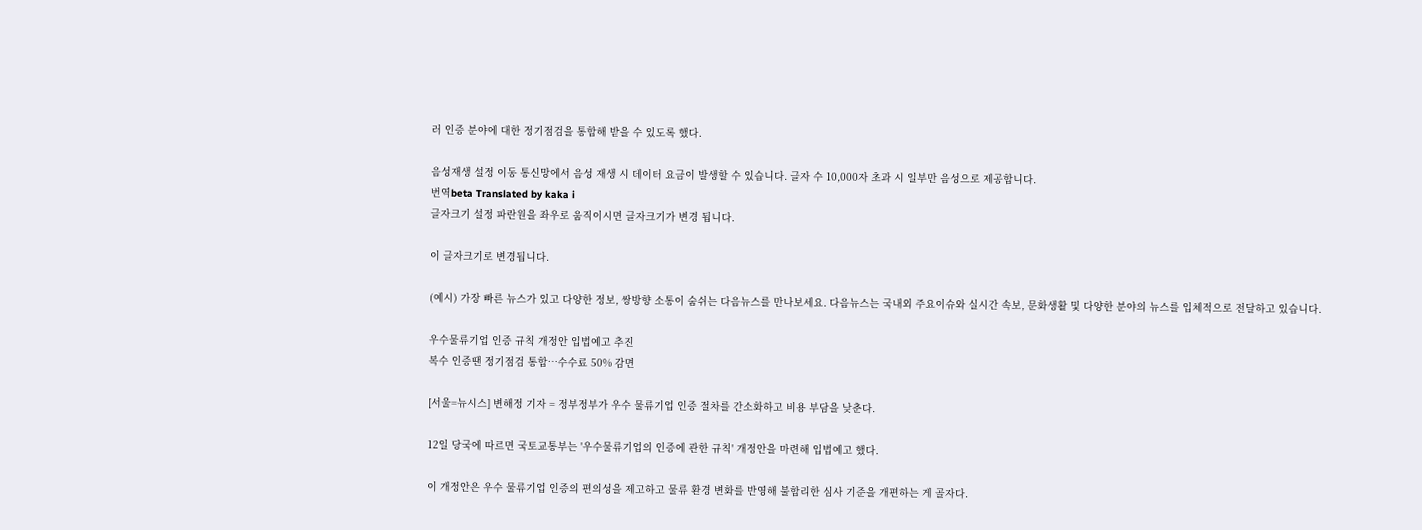러 인증 분야에 대한 정기점검을 통합해 받을 수 있도록 했다.

음성재생 설정 이동 통신망에서 음성 재생 시 데이터 요금이 발생할 수 있습니다. 글자 수 10,000자 초과 시 일부만 음성으로 제공합니다.
번역beta Translated by kaka i
글자크기 설정 파란원을 좌우로 움직이시면 글자크기가 변경 됩니다.

이 글자크기로 변경됩니다.

(예시) 가장 빠른 뉴스가 있고 다양한 정보, 쌍방향 소통이 숨쉬는 다음뉴스를 만나보세요. 다음뉴스는 국내외 주요이슈와 실시간 속보, 문화생활 및 다양한 분야의 뉴스를 입체적으로 전달하고 있습니다.

우수물류기업 인증 규칙 개정안 입법예고 추진
복수 인증땐 정기점검 통합…수수료 50% 감면

[서울=뉴시스] 변해정 기자 = 정부정부가 우수 물류기업 인증 절차를 간소화하고 비용 부담을 낮춘다.

12일 당국에 따르면 국토교통부는 '우수물류기업의 인증에 관한 규칙' 개정안을 마련해 입법예고 했다.

이 개정안은 우수 물류기업 인증의 편의성을 제고하고 물류 환경 변화를 반영해 불합리한 심사 기준을 개편하는 게 골자다.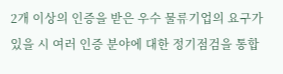2개 이상의 인증을 받은 우수 물류기업의 요구가 있을 시 여러 인증 분야에 대한 정기점검을 통합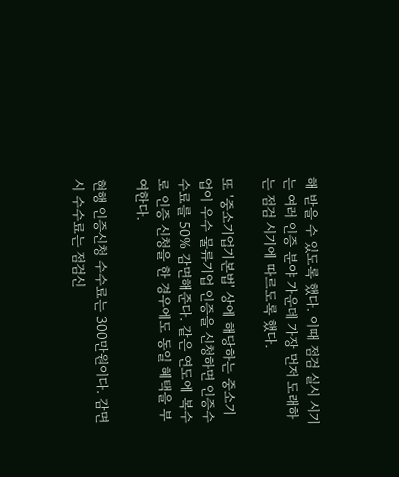해 받을 수 있도록 했다. 이때 점검 실시 시기는 여러 인증 분야 가운데 가장 먼저 도래하는 점검 시기에 따르도록 했다.

또 '중소기업기본법' 상에 해당하는 중소기업이 우수 물류기업 인증을 신청하면 인증수수료를 50% 감면해준다. 같은 연도에 복수로 인증 신청을 한 경우에도 동일 혜택을 부여한다.

현행 인증신청 수수료는 300만원이다. 감면 시 수수료는 점검신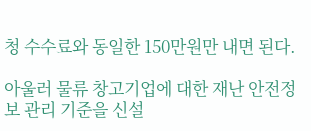청 수수료와 동일한 150만원만 내면 된다.

아울러 물류 창고기업에 대한 재난 안전정보 관리 기준을 신설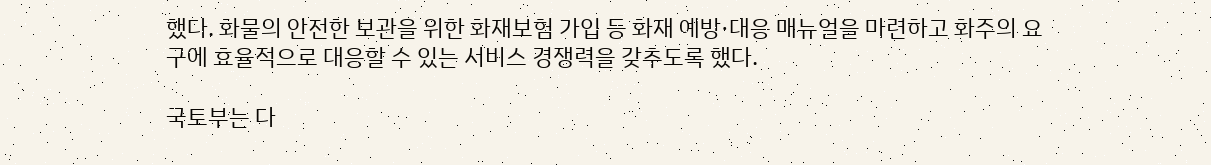했다. 화물의 안전한 보관을 위한 화재보험 가입 등 화재 예방·대응 매뉴얼을 마련하고 화주의 요구에 효율적으로 대응할 수 있는 서비스 경쟁력을 갖추도록 했다.

국토부는 다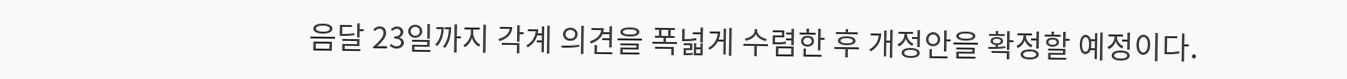음달 23일까지 각계 의견을 폭넓게 수렴한 후 개정안을 확정할 예정이다.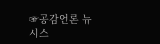☞공감언론 뉴시스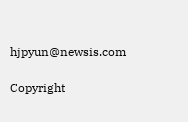hjpyun@newsis.com

Copyright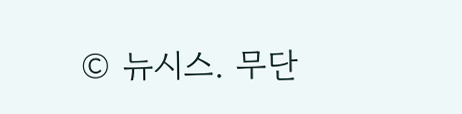© 뉴시스. 무단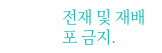전재 및 재배포 금지.